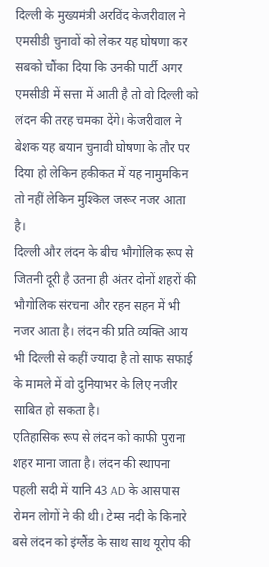दिल्ली के मुख्यमंत्री अरविंद केजरीवाल ने एमसीडी चुनावों को लेकर यह घोषणा कर सबको चौंका दिया कि उनकी पार्टी अगर एमसीडी में सत्ता में आती है तो वो दिल्ली को लंदन की तरह चमका देंगे। केजरीवाल ने बेशक यह बयान चुनावी घोषणा के तौर पर दिया हो लेकिन हकीकत में यह नामुमकिन तो नहीं लेकिन मुश्किल जरूर नजर आता है।
दिल्ली और लंदन के बीच भौगोलिक रूप से जितनी दूरी है उतना ही अंतर दोनों शहरों की भौगोलिक संरचना और रहन सहन में भी नजर आता है। लंदन की प्रति व्यक्ति आय भी दिल्ली से कहीं ज्यादा है तो साफ सफाई के मामले में वो दुनियाभर के लिए नजीर साबित हो सकता है।
एतिहासिक रूप से लंदन को काफी पुराना शहर माना जाता है। लंदन की स्थापना पहली सदी में यानि 43 AD के आसपास रोमन लोगों ने की थी। टेम्स नदी के किनारे बसे लंदन को इंग्लैंड के साथ साथ यूरोप की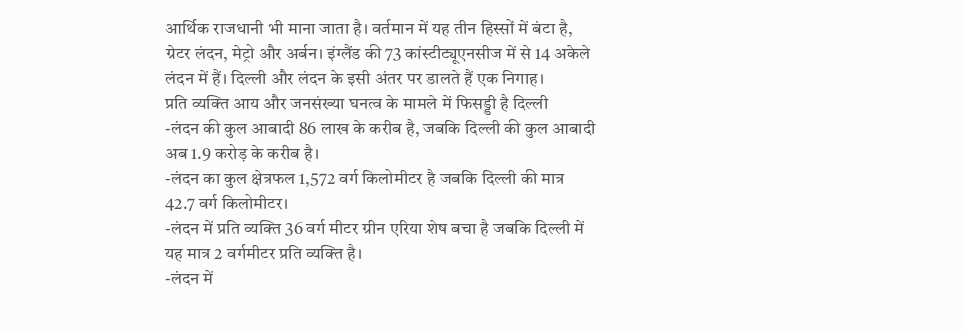आर्थिक राजधानी भी माना जाता है। वर्तमान में यह तीन हिस्सों में बंटा है, ग्रेटर लंदन, मेट्रो और अर्बन। इंग्लैंड की 73 कांस्टीट्यूएनसीज में से 14 अकेले लंदन में हैं। दिल्ली और लंदन के इसी अंतर पर डालते हैं एक निगाह।
प्रति व्यक्ति आय और जनसंख्या घनत्व के मामले में फिसड्डी है दिल्ली
-लंदन की कुल आबादी 86 लाख के करीब है, जबकि दिल्ली की कुल आबादी अब 1.9 करोड़ के करीब है।
-लंदन का कुल क्षेत्रफल 1,572 वर्ग किलोमीटर है जबकि दिल्ली की मात्र 42.7 वर्ग किलोमीटर।
-लंदन में प्रति व्यक्ति 36 वर्ग मीटर ग्रीन एरिया शेष बचा है जबकि दिल्ली में यह मात्र 2 वर्गमीटर प्रति व्यक्ति है।
-लंदन में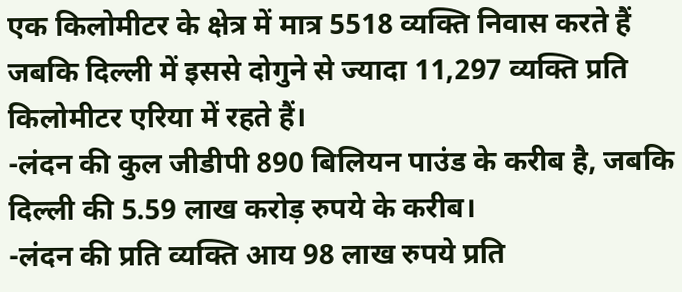एक किलोमीटर के क्षेत्र में मात्र 5518 व्यक्ति निवास करते हैं जबकि दिल्ली में इससे दोगुने से ज्यादा 11,297 व्यक्ति प्रति किलोमीटर एरिया में रहते हैं।
-लंदन की कुल जीडीपी 890 बिलियन पाउंड के करीब है, जबकि दिल्ली की 5.59 लाख करोड़ रुपये के करीब।
-लंदन की प्रति व्यक्ति आय 98 लाख रुपये प्रति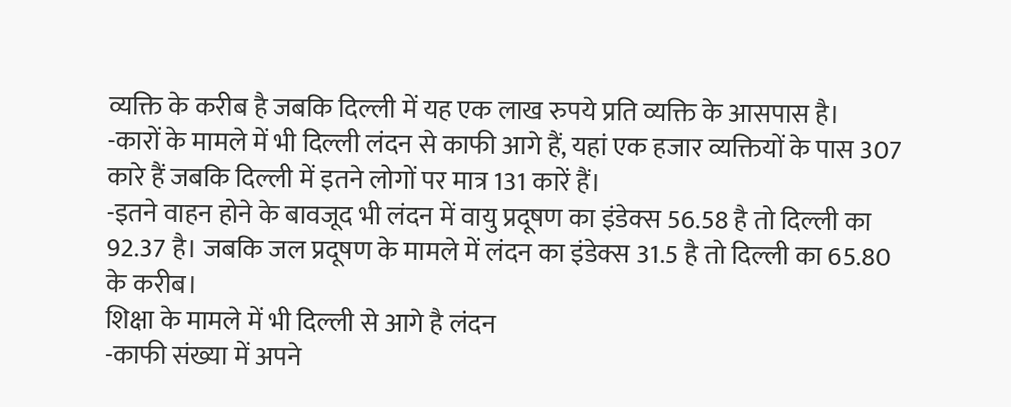व्यक्ति के करीब है जबकि दिल्ली में यह एक लाख रुपये प्रति व्यक्ति के आसपास है।
-कारों के मामले में भी दिल्ली लंदन से काफी आगे हैं, यहां एक हजार व्यक्तियों के पास 307 कारे हैं जबकि दिल्ली में इतने लोगों पर मात्र 131 कारें हैं।
-इतने वाहन होने के बावजूद भी लंदन में वायु प्रदूषण का इंडेक्स 56.58 है तो दिल्ली का 92.37 है। जबकि जल प्रदूषण के मामले में लंदन का इंडेक्स 31.5 है तो दिल्ली का 65.80 के करीब।
शिक्षा के मामले में भी दिल्ली से आगे है लंदन
-काफी संख्या में अपने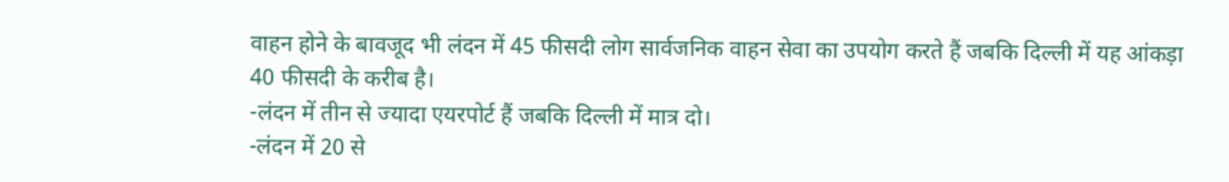वाहन होने के बावजूद भी लंदन में 45 फीसदी लोग सार्वजनिक वाहन सेवा का उपयोग करते हैं जबकि दिल्ली में यह आंकड़ा 40 फीसदी के करीब है।
-लंदन में तीन से ज्यादा एयरपोर्ट हैं जबकि दिल्ली में मात्र दो।
-लंदन में 20 से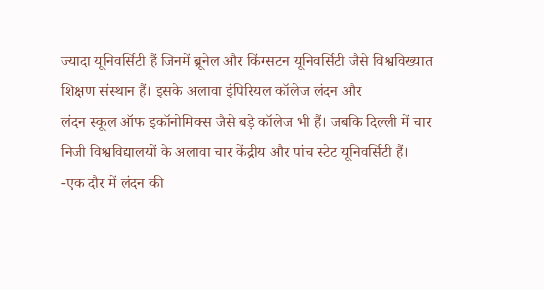ज्यादा यूनिवर्सिटी हैं जिनमें ब्रूनेल और किंग्सटन यूनिवर्सिटी जैसे विश्वविख्यात शिक्षण संस्थान हैं। इसके अलावा इंपिरियल कॉलेज लंदन और
लंदन स्कूल ऑफ इकॉनोमिक्स जैसे बड़े कॉलेज भी हैं। जबकि दिल्ली में चार निजी विश्वविद्यालयों के अलावा चार केंद्रीय और पांच स्टेट यूनिवर्सिटी हैं।
-एक दौर में लंदन की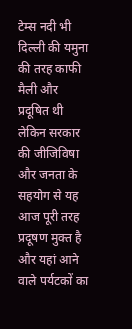टेम्स नदी भी दिल्ली की यमुना की तरह काफी मैली और प्रदूषित थी लेकिन सरकार की जीजिविषा और जनता के सहयोग से यह आज पूरी तरह प्रदूषण मुक्त है और यहां आने वाले पर्यटकों का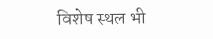विशेष स्थल भी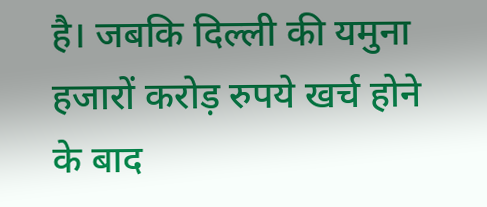है। जबकि दिल्ली की यमुना हजारों करोड़ रुपये खर्च होने के बाद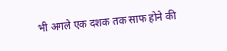भी अगले एक दशक तक साफ होने की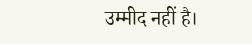उम्मीद नहीं है।